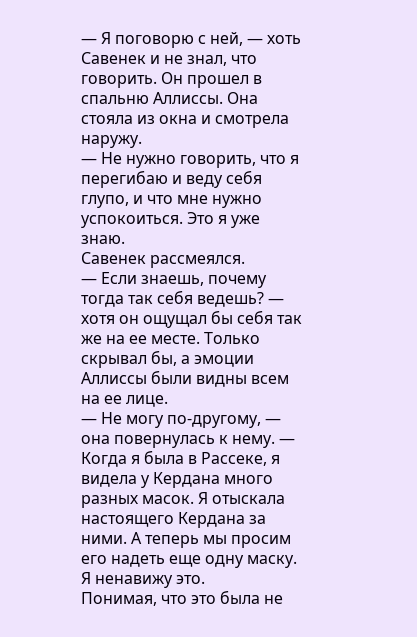— Я поговорю с ней, — хоть Савенек и не знал, что говорить. Он прошел в спальню Аллиссы. Она стояла из окна и смотрела наружу.
— Не нужно говорить, что я перегибаю и веду себя глупо, и что мне нужно успокоиться. Это я уже знаю.
Савенек рассмеялся.
— Если знаешь, почему тогда так себя ведешь? — хотя он ощущал бы себя так же на ее месте. Только скрывал бы, а эмоции Аллиссы были видны всем на ее лице.
— Не могу по-другому, — она повернулась к нему. — Когда я была в Рассеке, я видела у Кердана много разных масок. Я отыскала настоящего Кердана за ними. А теперь мы просим его надеть еще одну маску. Я ненавижу это.
Понимая, что это была не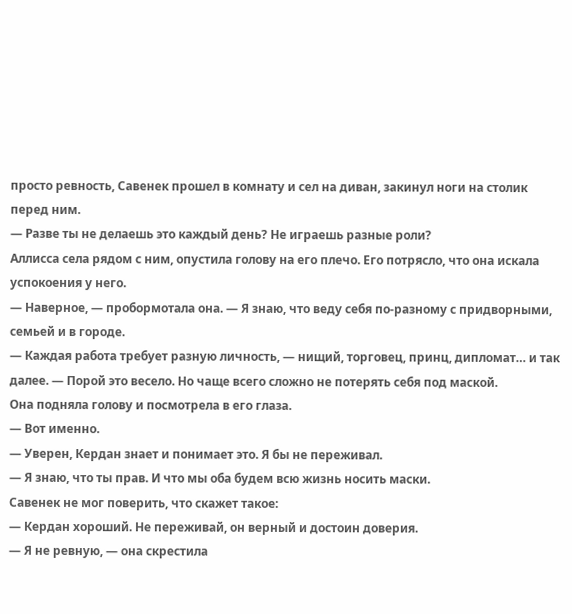просто ревность, Савенек прошел в комнату и сел на диван, закинул ноги на столик перед ним.
— Разве ты не делаешь это каждый день? Не играешь разные роли?
Аллисса села рядом с ним, опустила голову на его плечо. Его потрясло, что она искала успокоения у него.
— Наверное, — пробормотала она. — Я знаю, что веду себя по-разному с придворными, семьей и в городе.
— Каждая работа требует разную личность, — нищий, торговец, принц, дипломат… и так далее. — Порой это весело. Но чаще всего сложно не потерять себя под маской.
Она подняла голову и посмотрела в его глаза.
— Вот именно.
— Уверен, Кердан знает и понимает это. Я бы не переживал.
— Я знаю, что ты прав. И что мы оба будем всю жизнь носить маски.
Савенек не мог поверить, что скажет такое:
— Кердан хороший. Не переживай, он верный и достоин доверия.
— Я не ревную, — она скрестила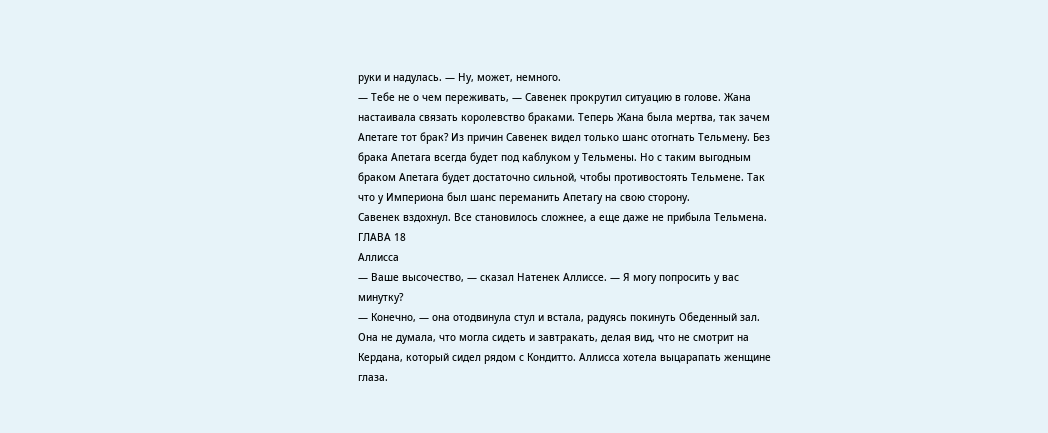руки и надулась. — Ну, может, немного.
— Тебе не о чем переживать, — Савенек прокрутил ситуацию в голове. Жана настаивала связать королевство браками. Теперь Жана была мертва, так зачем Апетаге тот брак? Из причин Савенек видел только шанс отогнать Тельмену. Без брака Апетага всегда будет под каблуком у Тельмены. Но с таким выгодным браком Апетага будет достаточно сильной, чтобы противостоять Тельмене. Так что у Империона был шанс переманить Апетагу на свою сторону.
Савенек вздохнул. Все становилось сложнее, а еще даже не прибыла Тельмена.
ГЛАВА 18
Аллисса
— Ваше высочество, — сказал Натенек Аллиссе. — Я могу попросить у вас минутку?
— Конечно, — она отодвинула стул и встала, радуясь покинуть Обеденный зал. Она не думала, что могла сидеть и завтракать, делая вид, что не смотрит на Кердана, который сидел рядом с Кондитто. Аллисса хотела выцарапать женщине глаза.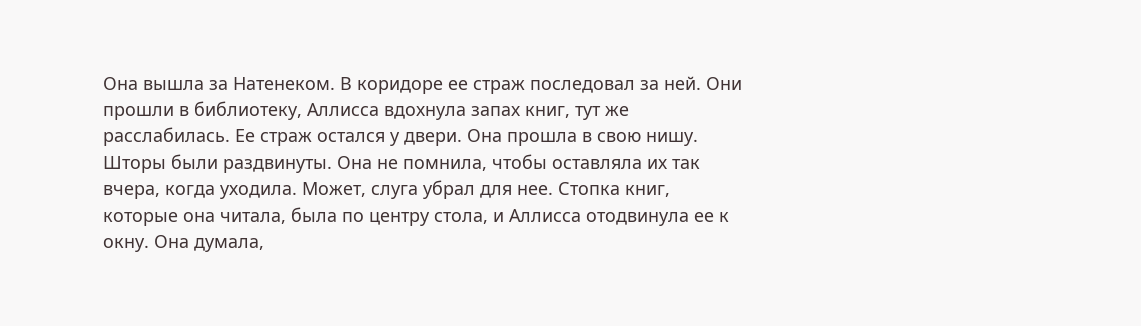Она вышла за Натенеком. В коридоре ее страж последовал за ней. Они прошли в библиотеку, Аллисса вдохнула запах книг, тут же расслабилась. Ее страж остался у двери. Она прошла в свою нишу. Шторы были раздвинуты. Она не помнила, чтобы оставляла их так вчера, когда уходила. Может, слуга убрал для нее. Стопка книг, которые она читала, была по центру стола, и Аллисса отодвинула ее к окну. Она думала,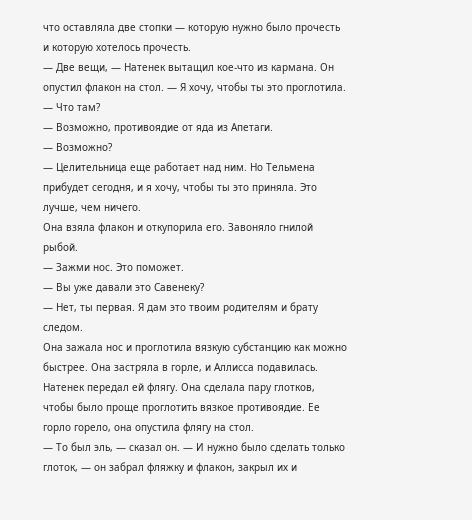что оставляла две стопки — которую нужно было прочесть и которую хотелось прочесть.
— Две вещи, — Натенек вытащил кое-что из кармана. Он опустил флакон на стол. — Я хочу, чтобы ты это проглотила.
— Что там?
— Возможно, противоядие от яда из Апетаги.
— Возможно?
— Целительница еще работает над ним. Но Тельмена прибудет сегодня, и я хочу, чтобы ты это приняла. Это лучше, чем ничего.
Она взяла флакон и откупорила его. Завоняло гнилой рыбой.
— Зажми нос. Это поможет.
— Вы уже давали это Савенеку?
— Нет, ты первая. Я дам это твоим родителям и брату следом.
Она зажала нос и проглотила вязкую субстанцию как можно быстрее. Она застряла в горле, и Аллисса подавилась. Натенек передал ей флягу. Она сделала пару глотков, чтобы было проще проглотить вязкое противоядие. Ее горло горело, она опустила флягу на стол.
— То был эль, — сказал он. — И нужно было сделать только глоток, — он забрал фляжку и флакон, закрыл их и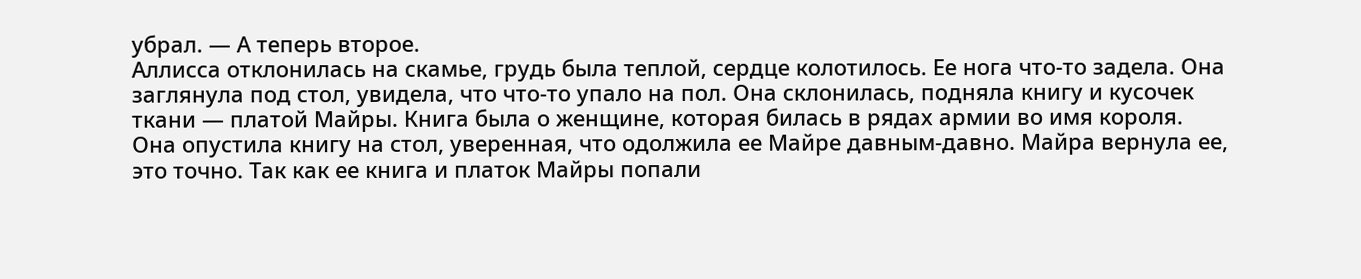убрал. — А теперь второе.
Аллисса отклонилась на скамье, грудь была теплой, сердце колотилось. Ее нога что-то задела. Она заглянула под стол, увидела, что что-то упало на пол. Она склонилась, подняла книгу и кусочек ткани — платой Майры. Книга была о женщине, которая билась в рядах армии во имя короля. Она опустила книгу на стол, уверенная, что одолжила ее Майре давным-давно. Майра вернула ее, это точно. Так как ее книга и платок Майры попали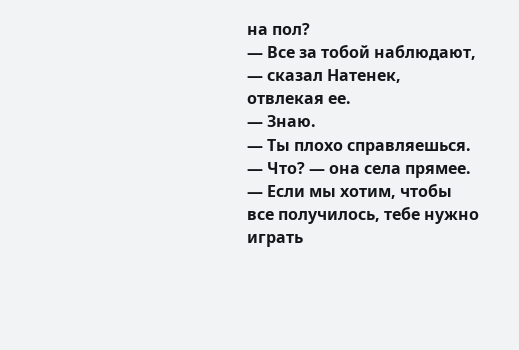на пол?
— Все за тобой наблюдают, — сказал Натенек, отвлекая ее.
— Знаю.
— Ты плохо справляешься.
— Что? — она села прямее.
— Если мы хотим, чтобы все получилось, тебе нужно играть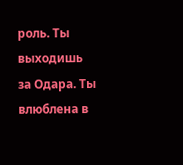роль. Ты выходишь за Одара. Ты влюблена в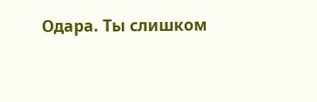Одара. Ты слишком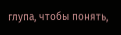глупа, чтобы понять,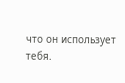что он использует тебя.